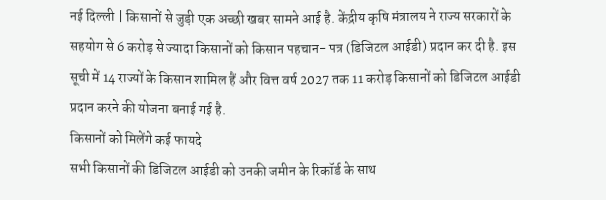नई दिल्ली | किसानों से जुड़ी एक अच्छी खबर सामने आई है. केंद्रीय कृषि मंत्रालय ने राज्य सरकारों के सहयोग से 6 करोड़ से ज्यादा किसानों को किसान पहचान- पत्र (डिजिटल आईडी) प्रदान कर दी है. इस सूची में 14 राज्यों के किसान शामिल हैं और वित्त वर्ष 2027 तक 11 करोड़ किसानों को डिजिटल आईडी प्रदान करने की योजना बनाई गई है.
किसानों को मिलेंगे कई फायदे
सभी किसानों की डिजिटल आईडी को उनकी जमीन के रिकॉर्ड के साथ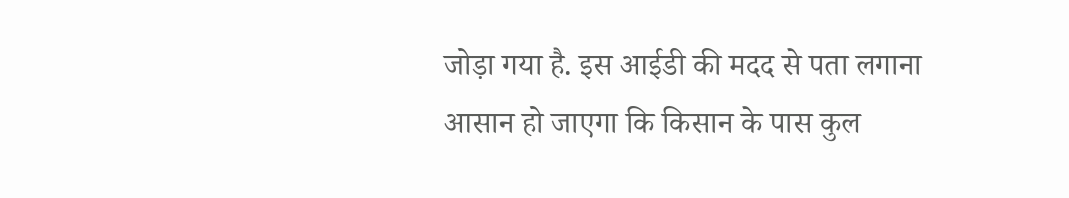जोड़ा गया है. इस आईडी की मदद से पता लगाना आसान हो जाएगा कि किसान के पास कुल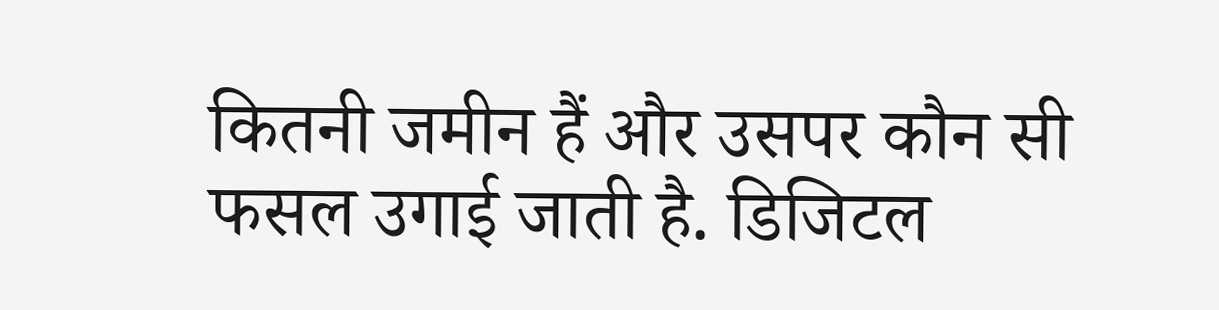कितनी जमीन हैं और उसपर कौन सी फसल उगाई जाती है. डिजिटल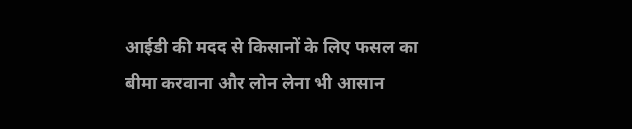आईडी की मदद से किसानों के लिए फसल का बीमा करवाना और लोन लेना भी आसान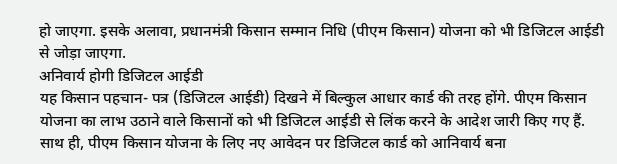हो जाएगा. इसके अलावा, प्रधानमंत्री किसान सम्मान निधि (पीएम किसान) योजना को भी डिजिटल आईडी से जोड़ा जाएगा.
अनिवार्य होगी डिजिटल आईडी
यह किसान पहचान- पत्र (डिजिटल आईडी) दिखने में बिल्कुल आधार कार्ड की तरह होंगे. पीएम किसान योजना का लाभ उठाने वाले किसानों को भी डिजिटल आईडी से लिंक करने के आदेश जारी किए गए हैं. साथ ही, पीएम किसान योजना के लिए नए आवेदन पर डिजिटल कार्ड को आनिवार्य बना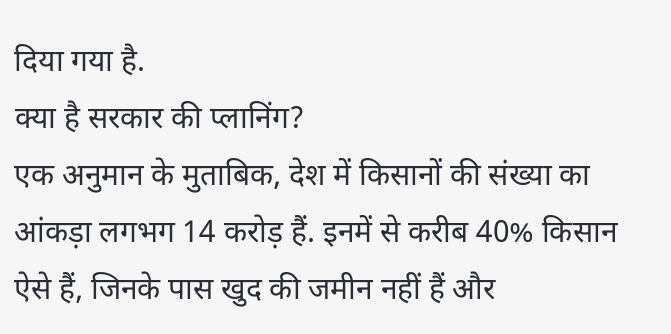दिया गया है.
क्या है सरकार की प्लानिंग?
एक अनुमान के मुताबिक, देश में किसानों की संख्या का आंकड़ा लगभग 14 करोड़ हैं. इनमें से करीब 40% किसान ऐसे हैं, जिनके पास खुद की जमीन नहीं हैं और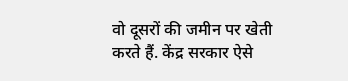वो दूसरों की जमीन पर खेती करते हैं. केंद्र सरकार ऐसे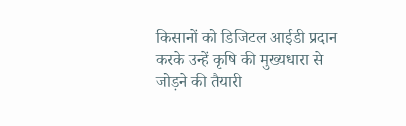किसानों को डिजिटल आईडी प्रदान करके उन्हें कृषि की मुख्यधारा से जोड़ने की तैयारी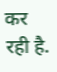कर रही है.